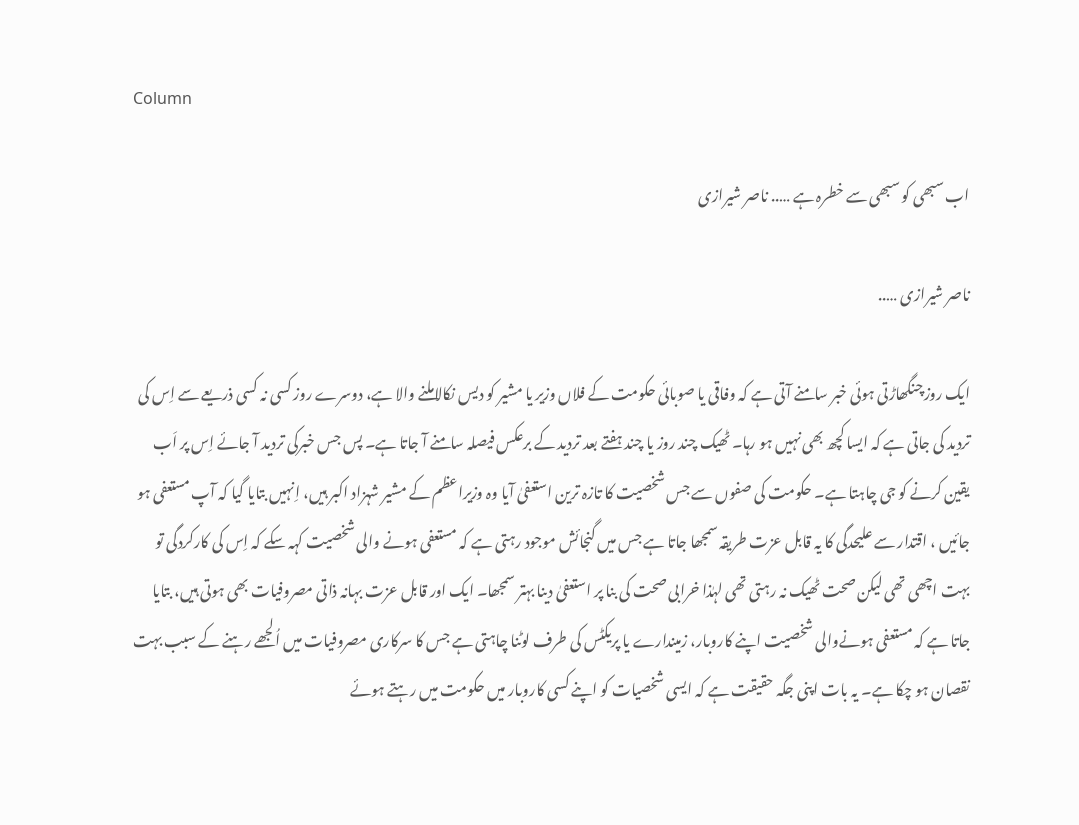Column

اب سبھی کو سبھی سے خطرہ ہے ….. ناصر شیرازی

ناصر شیرازی …..

ایک روزچنگھاڑتی ہوئی خبر سامنے آتی ہے کہ وفاقی یا صوبائی حکومت کے فلاں وزیر یا مشیر کو دیس نکالاملنے والا ہے، دوسرے روز کسی نہ کسی ذریعے سے اِس کی تردید کی جاتی ہے کہ ایسا کچھ بھی نہیں ہو رہا۔ ٹھیک چند روز یا چند ہفتے بعد تردید کے برعکس فیصلہ سامنے آ جاتا ہے۔ پس جس خبرکی تردید آ جائے اِس پر اَب یقین کرنے کو جی چاہتا ہے۔ حکومت کی صفوں سے جس شخصیت کا تازہ ترین استعفیٰ آیا وہ وزیراعظم کے مشیر شہزاد اکبر ہیں، اِنہیں بتایا گیا کہ آپ مستعفی ہو جائیں ، اقتدار سے علیحدگی کا یہ قابل عزت طریقہ سمجھا جاتا ہے جس میں گنجائش موجود رہتی ہے کہ مستعفی ہونے والی شخصیت کہہ سکے کہ اِس کی کارکردگی تو بہت اچھی تھی لیکن صحت ٹھیک نہ رہتی تھی لہٰذا خرابی صحت کی بنا پر استعفیٰ دینا بہتر سمجھا۔ ایک اور قابل عزت بہانہ ذاتی مصروفیات بھی ہوتی ہیں، بتایا جاتا ہے کہ مستعفی ہونےوالی شخصیت اپنے کاروبار، زمیندارے یا پریکٹس کی طرف لوٹنا چاہتی ہے جس کا سرکاری مصروفیات میں اُلجھے رہنے کے سبب بہت نقصان ہو چکا ہے۔ یہ بات اپنی جگہ حقیقت ہے کہ ایسی شخصیات کو اپنے کسی کاروبار میں حکومت میں رہتے ہوئے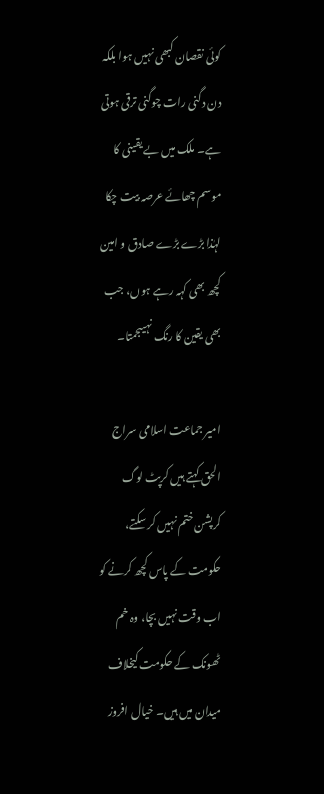کوئی نقصان کبھی نہیں ہوا بلکہ دن دگنی رات چوگنی ترقی ہوتی ہے۔ ملک میں بے یقینی کا موسم چھائے عرصہ بیت چکا لہٰذا بڑے بڑے صادق و امین کچھ بھی کہہ رہے ہوں، جب بھی یقین کا رنگ نہیںجمتا۔

امیر جماعت اسلامی سراج الحق کہتے ہیں کرپٹ لوگ کرپشن ختم نہیں کر سکتے، حکومت کے پاس کچھ کرنے کو اب وقت نہیں بچا، وہ خم ٹھونک کے حکومت کیخلاف میدان میں ہیں۔ خیال افروز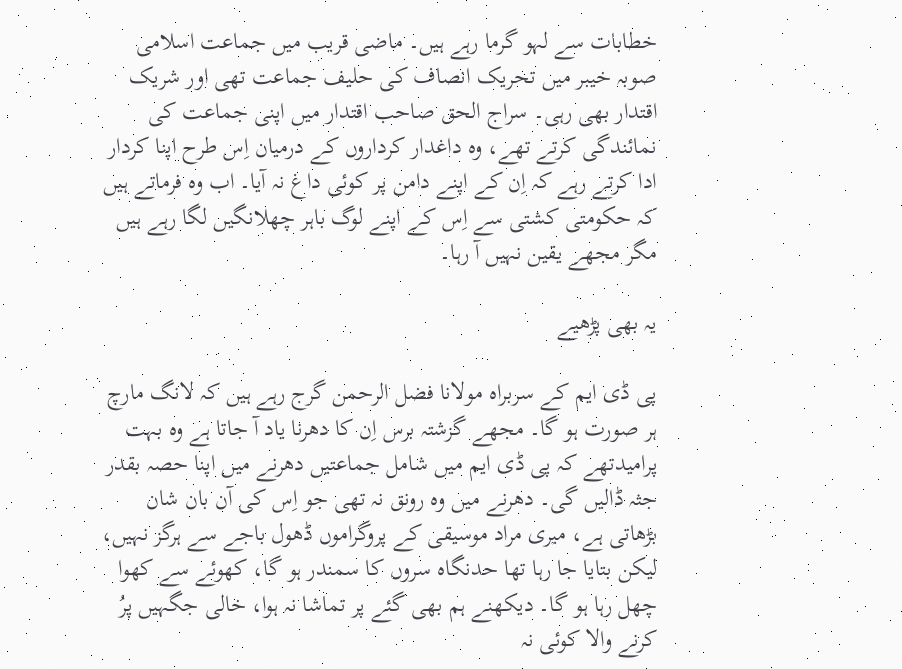خطابات سے لہو گرما رہے ہیں۔ ماضی قریب میں جماعت اسلامی صوبہ خیبر میں تحریک انصاف کی حلیف جماعت تھی اور شریک اقتدار بھی رہی۔ سراج الحق صاحب اقتدار میں اپنی جماعت کی نمائندگی کرتے تھے، وہ داغدار کرداروں کے درمیان اِس طرح اپنا کردار ادا کرتے رہے کہ اِن کے اپنے دامن پر کوئی داغ نہ آیا۔ اب وہ فرماتے ہیں کہ حکومتی کشتی سے اِس کے اپنے لوگ باہر چھلانگیں لگا رہے ہیں مگر مجھے یقین نہیں آ رہا۔

یہ بھی پڑھیے

پی ڈی ایم کے سربراہ مولانا فضل الرحمن گرج رہے ہیں کہ لانگ مارچ ہر صورت ہو گا۔ مجھے گزشتہ برس اِن کا دھرنا یاد آ جاتا ہے وہ بہت پرامیدتھے کہ پی ڈی ایم میں شامل جماعتیں دھرنے میں اپنا حصہ بقدر جثہ ڈالیں گی۔ دھرنے میں وہ رونق نہ تھی جو اِس کی آن بان شان بڑھاتی ہے، میری مراد موسیقی کے پروگراموں ڈھول باجے سے ہرگز نہیں، لیکن بتایا جا رہا تھا حدنگاہ سروں کا سمندر ہو گا، کھوئے سے کھوا چھل رہا ہو گا۔ دیکھنے ہم بھی گئے پر تماشا نہ ہوا، خالی جگہیں پرُ کرنے والا کوئی نہ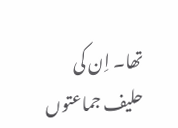تھا۔ اِن کی حلیف جماعتوں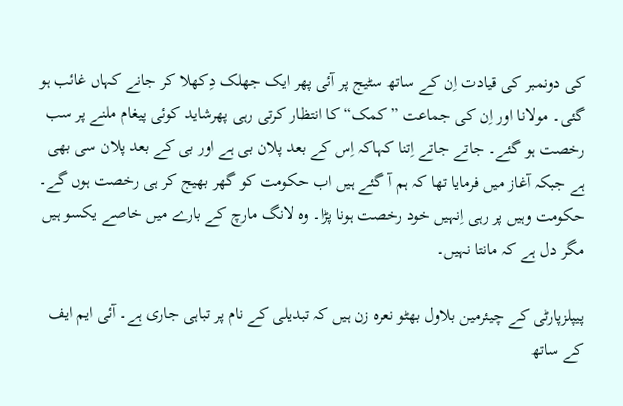کی دونمبر کی قیادت اِن کے ساتھ سٹیج پر آئی پھر ایک جھلک دِکھلا کر جانے کہاں غائب ہو گئی۔ مولانا اور اِن کی جماعت ”کمک“ کا انتظار کرتی رہی پھرشاید کوئی پیغام ملنے پر سب رخصت ہو گئے۔ جاتے جاتے اِتنا کہاکہ اِس کے بعد پلان بی ہے اور بی کے بعد پلان سی بھی ہے جبکہ آغاز میں فرمایا تھا کہ ہم آ گئے ہیں اب حکومت کو گھر بھیج کر ہی رخصت ہوں گے۔ حکومت وہیں پر رہی اِنہیں خود رخصت ہونا پڑا۔ وہ لانگ مارچ کے بارے میں خاصے یکسو ہیں مگر دل ہے کہ مانتا نہیں۔

پیپلزپارٹی کے چیئرمین بلاول بھٹو نعرہ زن ہیں کہ تبدیلی کے نام پر تباہی جاری ہے۔ آئی ایم ایف کے ساتھ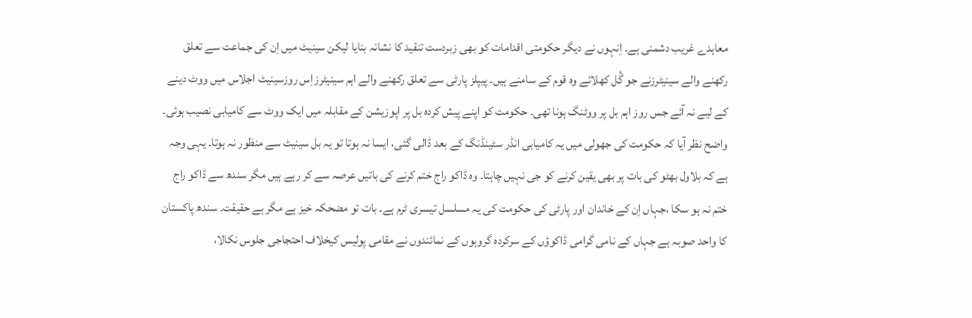معاہدے غریب دشمنی ہے۔ اِنہوں نے دیگر حکومتی اقدامات کو بھی زبردست تنقید کا نشانہ بنایا لیکن سینیٹ میں اِن کی جماعت سے تعلق رکھنے والے سینیٹرزنے جو گُل کھلائے وہ قوم کے سامنے ہیں۔ پیپلز پارٹی سے تعلق رکھنے والے اہم سینیٹرزاِس روزسینیٹ اجلاس میں ووٹ دینے کے لیے نہ آئے جس روز اہم بل پر ووٹنگ ہونا تھی۔ حکومت کو اپنے پیش کردہ بل پر اپوزیشن کے مقابلہ میں ایک ووٹ سے کامیابی نصیب ہوئی۔ واضح نظر آیا کہ حکومت کی جھولی میں یہ کامیابی انڈر سٹینڈنگ کے بعد ڈالی گئی، ایسا نہ ہوتا تو یہ بل سینیٹ سے منظور نہ ہوتا۔ یہی وجہ ہے کہ بلاول بھٹو کی بات پر بھی یقین کرنے کو جی نہیں چاہتا۔ وہ ڈاکو راج ختم کرنے کی باتیں عرصہ سے کر رہے ہیں مگر سندھ سے ڈاکو راج ختم نہ ہو سکا ،جہاں اِن کے خاندان اور پارٹی کی حکومت کی یہ مسلسل تیسری ٹرم ہے۔ بات تو مضحکہ خیز ہے مگر ہے حقیقت۔ سندھ پاکستان کا واحد صوبہ ہے جہاں کے نامی گرامی ڈاکوؤں کے سرکردہ گروہوں کے نمائندوں نے مقامی پولیس کیخلاف احتجاجی جلوس نکالا،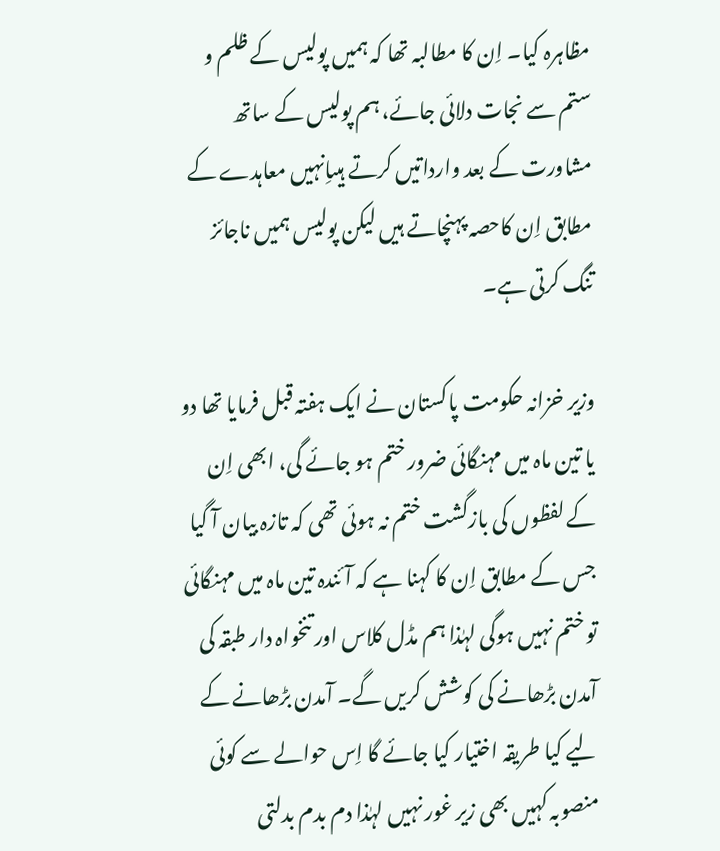مظاہرہ کیا۔ اِن کا مطالبہ تھا کہ ہمیں پولیس کے ظلم و ستم سے نجات دلائی جائے، ہم پولیس کے ساتھ مشاورت کے بعد وارداتیں کرتے ہیںاِنہیں معاہدے کے مطابق اِن کاحصہ پہنچاتے ہیں لیکن پولیس ہمیں ناجائز تنگ کرتی ہے۔

وزیر خزانہ حکومت پاکستان نے ایک ہفتہ قبل فرمایا تھا دو یا تین ماہ میں مہنگائی ضرور ختم ہو جائے گی، ابھی اِن کے لفظوں کی بازگشت ختم نہ ہوئی تھی کہ تازہ بیان آ گیا جس کے مطابق اِن کا کہنا ہے کہ آئندہ تین ماہ میں مہنگائی تو ختم نہیں ہوگی لہٰذا ہم مڈل کلاس اور تنخواہ دار طبقہ کی آمدن بڑھانے کی کوشش کریں گے۔ آمدن بڑھانے کے لیے کیا طریقہ اختیار کیا جائے گا اِس حوالے سے کوئی منصوبہ کہیں بھی زیر غور نہیں لہٰذا دم بدم بدلتی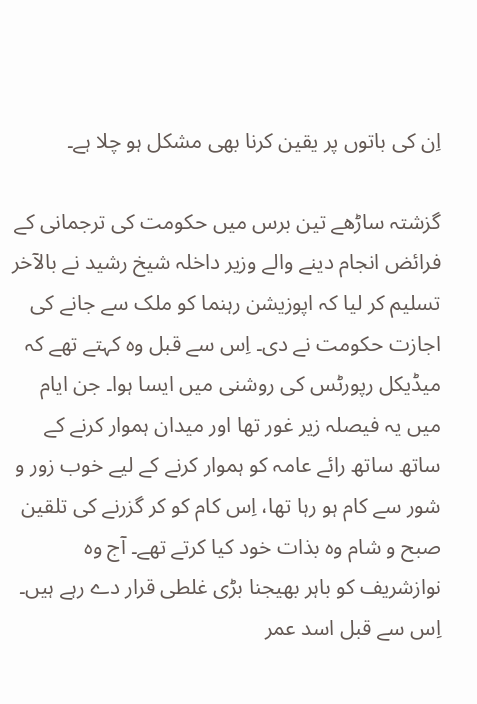اِن کی باتوں پر یقین کرنا بھی مشکل ہو چلا ہے۔

گزشتہ ساڑھے تین برس میں حکومت کی ترجمانی کے فرائض انجام دینے والے وزیر داخلہ شیخ رشید نے بالآخر تسلیم کر لیا کہ اپوزیشن رہنما کو ملک سے جانے کی اجازت حکومت نے دی۔ اِس سے قبل وہ کہتے تھے کہ میڈیکل رپورٹس کی روشنی میں ایسا ہوا۔ جن ایام میں یہ فیصلہ زیر غور تھا اور میدان ہموار کرنے کے ساتھ ساتھ رائے عامہ کو ہموار کرنے کے لیے خوب زور و شور سے کام ہو رہا تھا، اِس کام کو کر گزرنے کی تلقین صبح و شام وہ بذات خود کیا کرتے تھے۔ آج وہ نوازشریف کو باہر بھیجنا بڑی غلطی قرار دے رہے ہیں۔ اِس سے قبل اسد عمر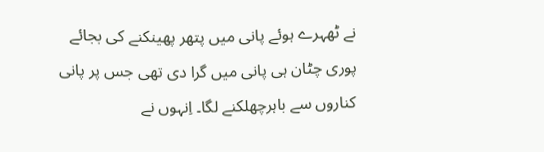نے ٹھہرے ہوئے پانی میں پتھر پھینکنے کی بجائے پوری چٹان ہی پانی میں گرا دی تھی جس پر پانی کناروں سے باہرچھلکنے لگا۔ اِنہوں نے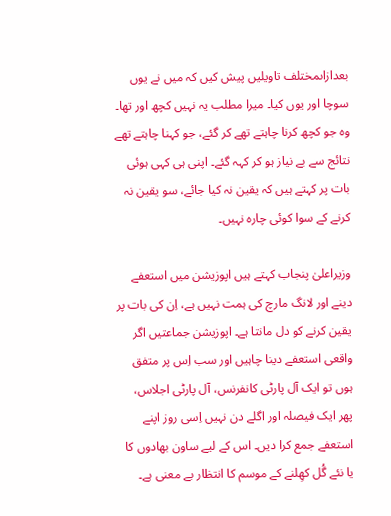بعدازاںمختلف تاویلیں پیش کیں کہ میں نے یوں سوچا اور یوں کیا۔ میرا مطلب یہ نہیں کچھ اور تھا۔ وہ جو کچھ کرنا چاہتے تھے کر گئے، جو کہنا چاہتے تھے نتائج سے بے نیاز ہو کر کہہ گئے۔ اپنی ہی کہی ہوئی بات پر کہتے ہیں کہ یقین نہ کیا جائے، سو یقین نہ کرنے کے سوا کوئی چارہ نہیں۔

وزیراعلیٰ پنجاب کہتے ہیں اپوزیشن میں استعفے دینے اور لانگ مارچ کی ہمت نہیں ہے، اِن کی بات پر یقین کرنے کو دل مانتا ہے۔ اپوزیشن جماعتیں اگر واقعی استعفے دینا چاہیں اور سب اِس پر متفق ہوں تو ایک آل پارٹی کانفرنس، آل پارٹی اجلاس، پھر ایک فیصلہ اور اگلے دن نہیں اِسی روز اپنے استعفے جمع کرا دیں۔ اس کے لیے ساون بھادوں کا یا نئے گُل کھِلنے کے موسم کا انتظار بے معنی ہے۔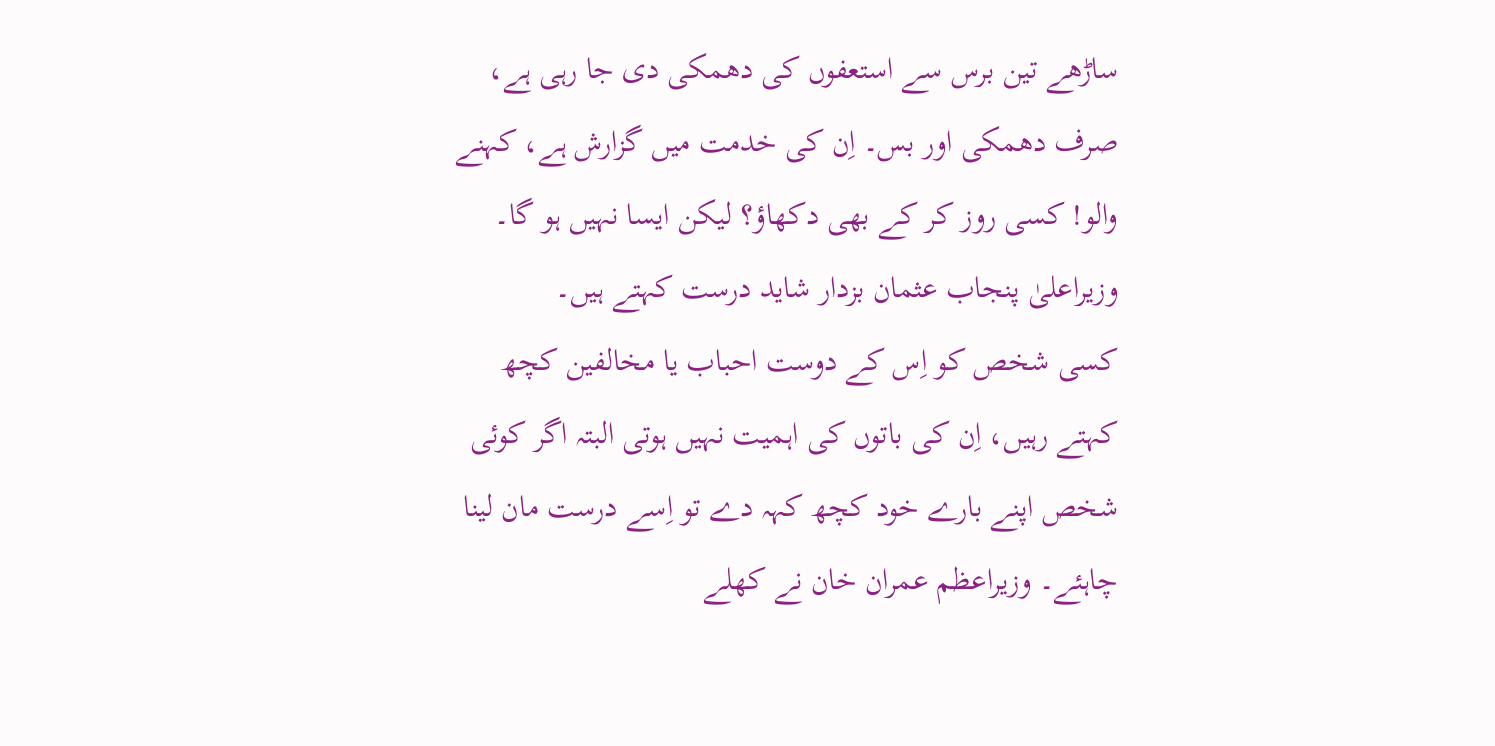ساڑھے تین برس سے استعفوں کی دھمکی دی جا رہی ہے، صرف دھمکی اور بس۔ اِن کی خدمت میں گزارش ہے، کہنے والو! کسی روز کر کے بھی دکھاؤ؟ لیکن ایسا نہیں ہو گا۔ وزیراعلیٰ پنجاب عثمان بزدار شاید درست کہتے ہیں۔
کسی شخص کو اِس کے دوست احباب یا مخالفین کچھ کہتے رہیں، اِن کی باتوں کی اہمیت نہیں ہوتی البتہ اگر کوئی شخص اپنے بارے خود کچھ کہہ دے تو اِسے درست مان لینا چاہئے۔ وزیراعظم عمران خان نے کھلے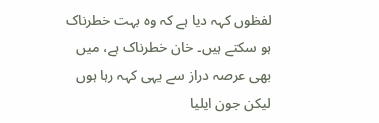لفظوں کہہ دیا ہے کہ وہ بہت خطرناک ہو سکتے ہیں۔ خان خطرناک ہے، میں بھی عرصہ دراز سے یہی کہہ رہا ہوں لیکن جون ایلیا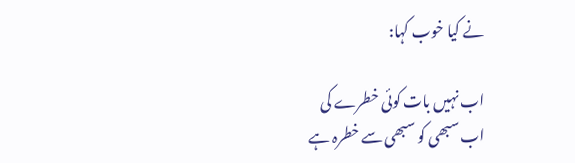نے کیا خوب کہا:

اب نہیں بات کوئی خطرے کی
اب سبھی کو سبھی سے خطرہ ہے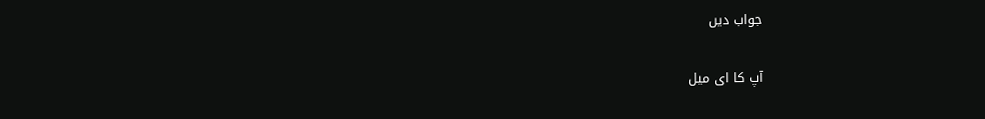جواب دیں

آپ کا ای میل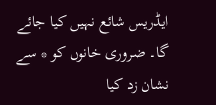ایڈریس شائع نہیں کیا جائے گا۔ ضروری خانوں کو * سے نشان زد کیا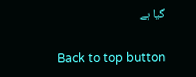گیا ہے

Back to top button